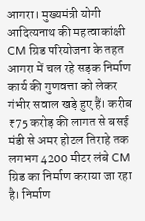आगरा। मुख्यमंत्री योगी आदित्यनाथ की महत्वाकांक्षी CM ग्रिड परियोजना के तहत आगरा में चल रहे सड़क निर्माण कार्य की गुणवत्ता को लेकर गंभीर सवाल खड़े हुए हैं। करीब ₹75 करोड़ की लागत से बसई मंडी से अमर होटल तिराहे तक लगभग 4200 मीटर लंबे CM ग्रिड का निर्माण कराया जा रहा है। निर्माण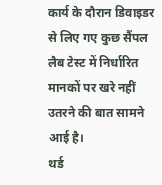कार्य के दौरान डिवाइडर से लिए गए कुछ सैंपल लैब टेस्ट में निर्धारित मानकों पर खरे नहीं उतरने की बात सामने आई है।
थर्ड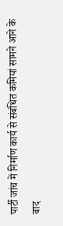पार्टी जांच में निर्माण कार्य से संबंधित कमियां सामने आने के बाद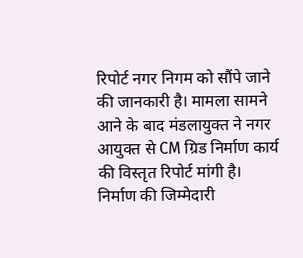रिपोर्ट नगर निगम को सौंपे जाने की जानकारी है। मामला सामने आने के बाद मंडलायुक्त ने नगर आयुक्त से CM ग्रिड निर्माण कार्य की विस्तृत रिपोर्ट मांगी है।
निर्माण की जिम्मेदारी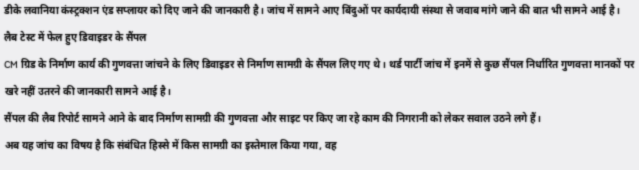डीके लवानिया कंस्ट्रक्शन एंड सप्लायर को दिए जाने की जानकारी है। जांच में सामने आए बिंदुओं पर कार्यदायी संस्था से जवाब मांगे जाने की बात भी सामने आई है।
लैब टेस्ट में फेल हुए डिवाइडर के सैंपल
CM ग्रिड के निर्माण कार्य की गुणवत्ता जांचने के लिए डिवाइडर से निर्माण सामग्री के सैंपल लिए गए थे। थर्ड पार्टी जांच में इनमें से कुछ सैंपल निर्धारित गुणवत्ता मानकों पर खरे नहीं उतरने की जानकारी सामने आई है।
सैंपल की लैब रिपोर्ट सामने आने के बाद निर्माण सामग्री की गुणवत्ता और साइट पर किए जा रहे काम की निगरानी को लेकर सवाल उठने लगे हैं।
अब यह जांच का विषय है कि संबंधित हिस्से में किस सामग्री का इस्तेमाल किया गया, वह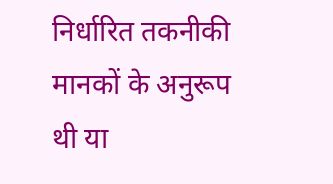निर्धारित तकनीकी मानकों के अनुरूप थी या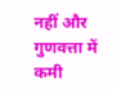नहीं और गुणवत्ता में कमी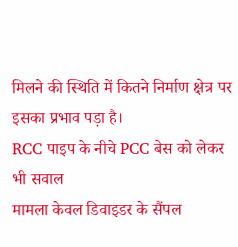मिलने की स्थिति में कितने निर्माण क्षेत्र पर इसका प्रभाव पड़ा है।
RCC पाइप के नीचे PCC बेस को लेकर भी सवाल
मामला केवल डिवाइडर के सैंपल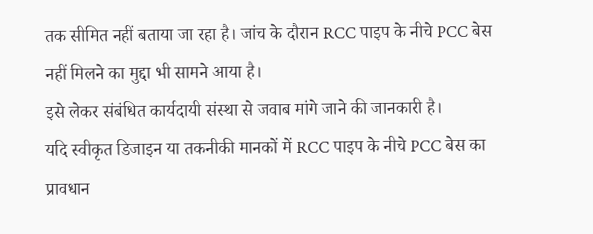तक सीमित नहीं बताया जा रहा है। जांच के दौरान RCC पाइप के नीचे PCC बेस नहीं मिलने का मुद्दा भी सामने आया है।
इसे लेकर संबंधित कार्यदायी संस्था से जवाब मांगे जाने की जानकारी है।
यदि स्वीकृत डिजाइन या तकनीकी मानकों में RCC पाइप के नीचे PCC बेस का प्रावधान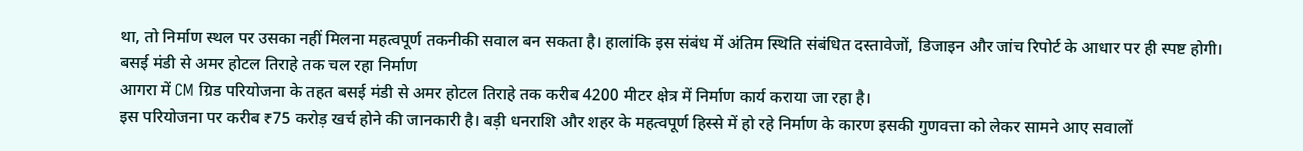था, तो निर्माण स्थल पर उसका नहीं मिलना महत्वपूर्ण तकनीकी सवाल बन सकता है। हालांकि इस संबंध में अंतिम स्थिति संबंधित दस्तावेजों, डिजाइन और जांच रिपोर्ट के आधार पर ही स्पष्ट होगी।
बसई मंडी से अमर होटल तिराहे तक चल रहा निर्माण
आगरा में CM ग्रिड परियोजना के तहत बसई मंडी से अमर होटल तिराहे तक करीब 4200 मीटर क्षेत्र में निर्माण कार्य कराया जा रहा है।
इस परियोजना पर करीब ₹75 करोड़ खर्च होने की जानकारी है। बड़ी धनराशि और शहर के महत्वपूर्ण हिस्से में हो रहे निर्माण के कारण इसकी गुणवत्ता को लेकर सामने आए सवालों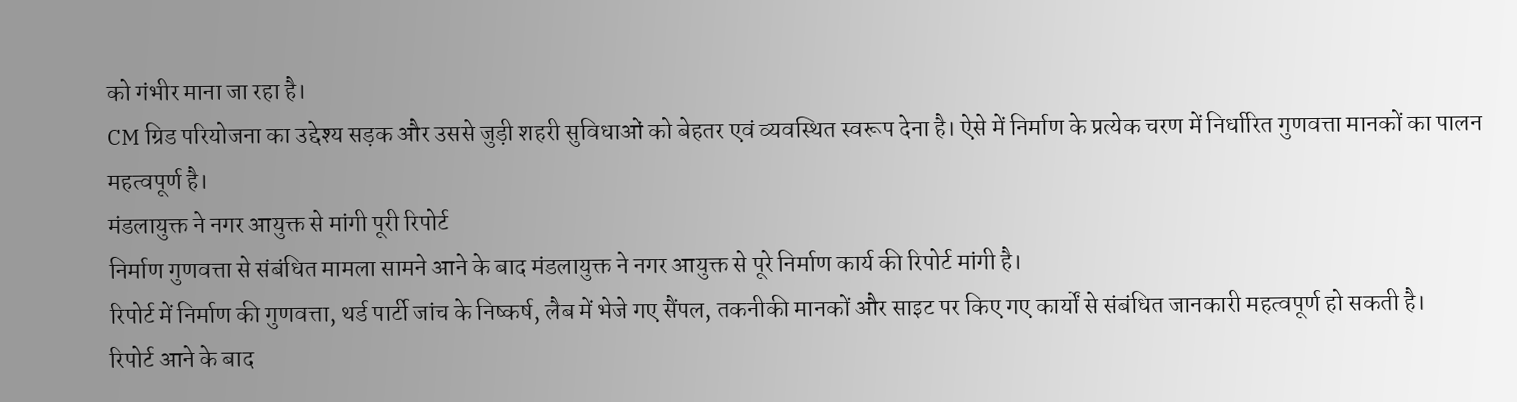को गंभीर माना जा रहा है।
CM ग्रिड परियोजना का उद्देश्य सड़क और उससे जुड़ी शहरी सुविधाओं को बेहतर एवं व्यवस्थित स्वरूप देना है। ऐसे में निर्माण के प्रत्येक चरण में निर्धारित गुणवत्ता मानकों का पालन महत्वपूर्ण है।
मंडलायुक्त ने नगर आयुक्त से मांगी पूरी रिपोर्ट
निर्माण गुणवत्ता से संबंधित मामला सामने आने के बाद मंडलायुक्त ने नगर आयुक्त से पूरे निर्माण कार्य की रिपोर्ट मांगी है।
रिपोर्ट में निर्माण की गुणवत्ता, थर्ड पार्टी जांच के निष्कर्ष, लैब में भेजे गए सैंपल, तकनीकी मानकों और साइट पर किए गए कार्यों से संबंधित जानकारी महत्वपूर्ण हो सकती है।
रिपोर्ट आने के बाद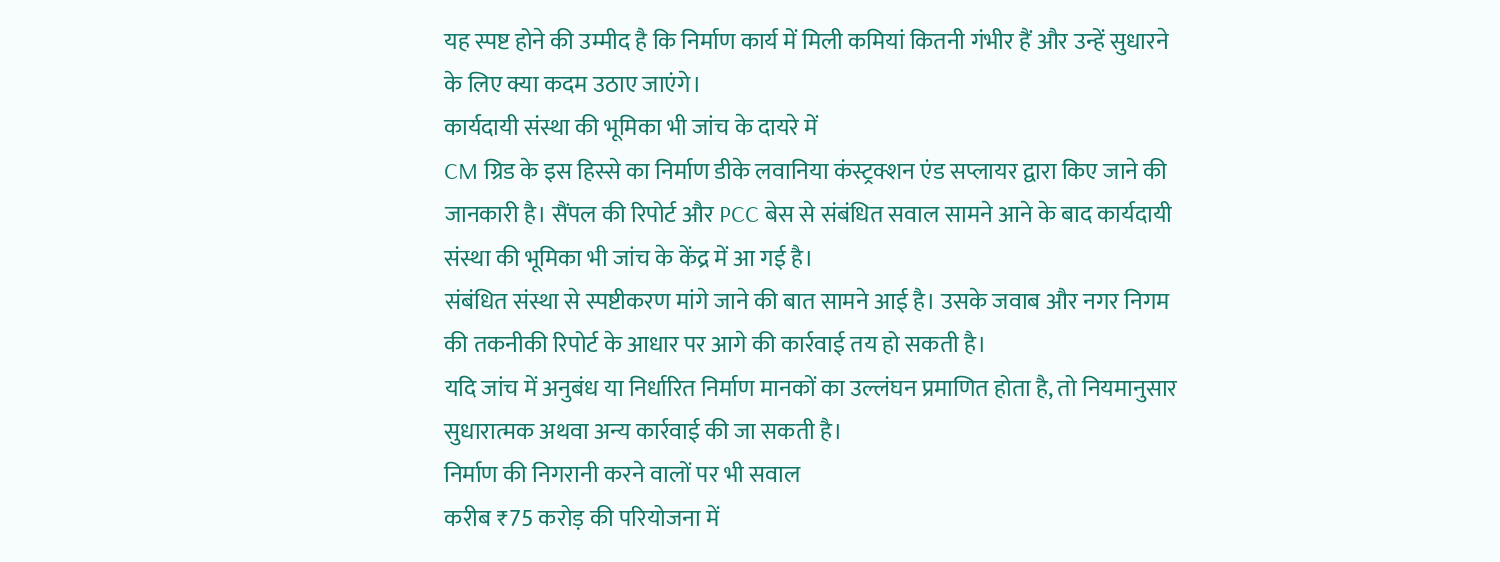यह स्पष्ट होने की उम्मीद है कि निर्माण कार्य में मिली कमियां कितनी गंभीर हैं और उन्हें सुधारने के लिए क्या कदम उठाए जाएंगे।
कार्यदायी संस्था की भूमिका भी जांच के दायरे में
CM ग्रिड के इस हिस्से का निर्माण डीके लवानिया कंस्ट्रक्शन एंड सप्लायर द्वारा किए जाने की जानकारी है। सैंपल की रिपोर्ट और PCC बेस से संबंधित सवाल सामने आने के बाद कार्यदायी संस्था की भूमिका भी जांच के केंद्र में आ गई है।
संबंधित संस्था से स्पष्टीकरण मांगे जाने की बात सामने आई है। उसके जवाब और नगर निगम की तकनीकी रिपोर्ट के आधार पर आगे की कार्रवाई तय हो सकती है।
यदि जांच में अनुबंध या निर्धारित निर्माण मानकों का उल्लंघन प्रमाणित होता है, तो नियमानुसार सुधारात्मक अथवा अन्य कार्रवाई की जा सकती है।
निर्माण की निगरानी करने वालों पर भी सवाल
करीब ₹75 करोड़ की परियोजना में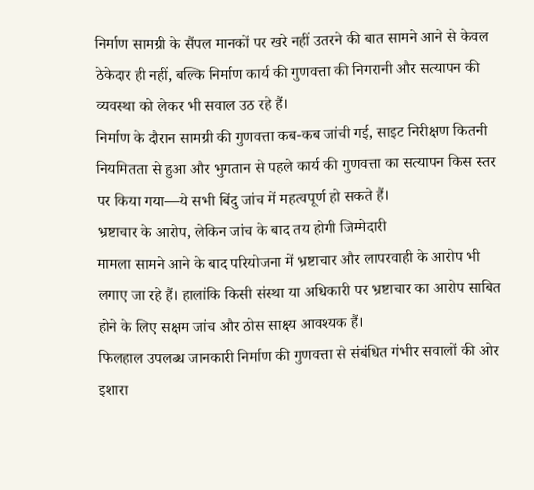निर्माण सामग्री के सैंपल मानकों पर खरे नहीं उतरने की बात सामने आने से केवल ठेकेदार ही नहीं, बल्कि निर्माण कार्य की गुणवत्ता की निगरानी और सत्यापन की व्यवस्था को लेकर भी सवाल उठ रहे हैं।
निर्माण के दौरान सामग्री की गुणवत्ता कब-कब जांची गई, साइट निरीक्षण कितनी नियमितता से हुआ और भुगतान से पहले कार्य की गुणवत्ता का सत्यापन किस स्तर पर किया गया—ये सभी बिंदु जांच में महत्वपूर्ण हो सकते हैं।
भ्रष्टाचार के आरोप, लेकिन जांच के बाद तय होगी जिम्मेदारी
मामला सामने आने के बाद परियोजना में भ्रष्टाचार और लापरवाही के आरोप भी लगाए जा रहे हैं। हालांकि किसी संस्था या अधिकारी पर भ्रष्टाचार का आरोप साबित होने के लिए सक्षम जांच और ठोस साक्ष्य आवश्यक हैं।
फिलहाल उपलब्ध जानकारी निर्माण की गुणवत्ता से संबंधित गंभीर सवालों की ओर इशारा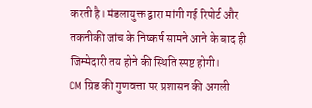करती है। मंडलायुक्त द्वारा मांगी गई रिपोर्ट और तकनीकी जांच के निष्कर्ष सामने आने के बाद ही जिम्मेदारी तय होने की स्थिति स्पष्ट होगी।
CM ग्रिड की गुणवत्ता पर प्रशासन की अगली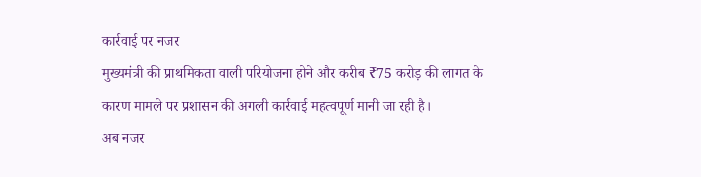कार्रवाई पर नजर
मुख्यमंत्री की प्राथमिकता वाली परियोजना होने और करीब ₹75 करोड़ की लागत के कारण मामले पर प्रशासन की अगली कार्रवाई महत्वपूर्ण मानी जा रही है।
अब नजर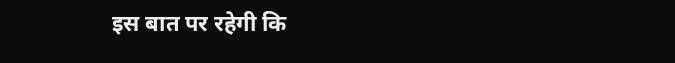इस बात पर रहेगी कि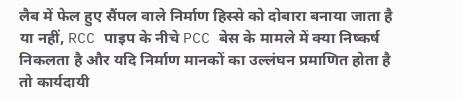लैब में फेल हुए सैंपल वाले निर्माण हिस्से को दोबारा बनाया जाता है या नहीं, RCC पाइप के नीचे PCC बेस के मामले में क्या निष्कर्ष निकलता है और यदि निर्माण मानकों का उल्लंघन प्रमाणित होता है तो कार्यदायी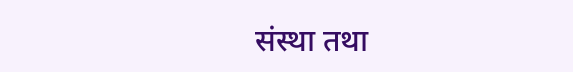संस्था तथा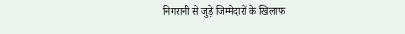निगरानी से जुड़े जिम्मेदारों के खिलाफ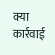क्या कार्रवाई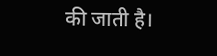की जाती है।